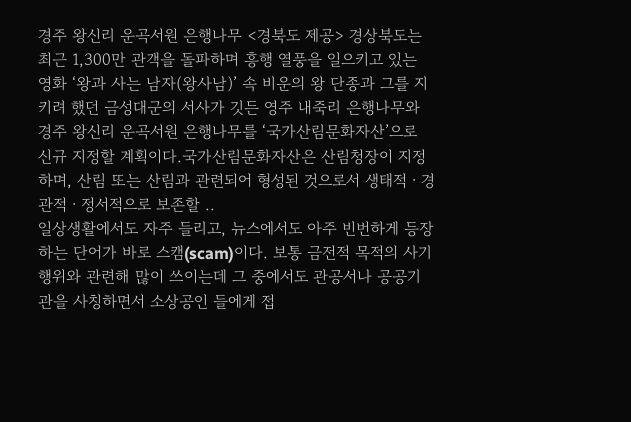경주 왕신리 운곡서원 은행나무 <경북도 제공> 경상북도는 최근 1,300만 관객을 돌파하며 흥행 열풍을 일으키고 있는 영화 ‘왕과 사는 남자(왕사남)’ 속 비운의 왕 단종과 그를 지키려 했던 금성대군의 서사가 깃든 영주 내죽리 은행나무와 경주 왕신리 운곡서원 은행나무를 ‘국가산림문화자산’으로 신규 지정할 계획이다.국가산림문화자산은 산림청장이 지정하며, 산림 또는 산림과 관련되어 형성된 것으로서 생태적ㆍ경관적ㆍ정서적으로 보존할 ..
일상생활에서도 자주 들리고, 뉴스에서도 아주 빈번하게 등장하는 단어가 바로 스캠(scam)이다. 보통 금전적 목적의 사기 행위와 관련해 많이 쓰이는데 그 중에서도 관공서나 공공기관을 사칭하면서 소상공인 들에게 접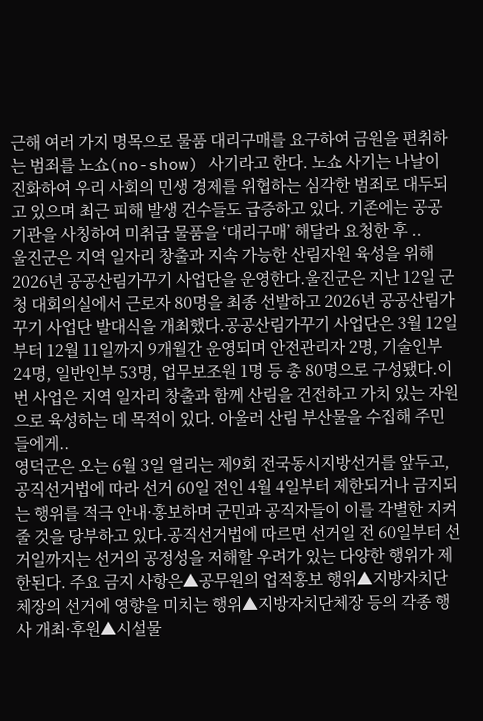근해 여러 가지 명목으로 물품 대리구매를 요구하여 금원을 편취하는 범죄를 노쇼(no-show) 사기라고 한다. 노쇼 사기는 나날이 진화하여 우리 사회의 민생 경제를 위협하는 심각한 범죄로 대두되고 있으며 최근 피해 발생 건수들도 급증하고 있다. 기존에는 공공기관을 사칭하여 미취급 물품을 ‘대리구매’ 해달라 요청한 후 ..
울진군은 지역 일자리 창출과 지속 가능한 산림자원 육성을 위해 2026년 공공산림가꾸기 사업단을 운영한다.울진군은 지난 12일 군청 대회의실에서 근로자 80명을 최종 선발하고 2026년 공공산림가꾸기 사업단 발대식을 개최했다.공공산림가꾸기 사업단은 3월 12일부터 12월 11일까지 9개월간 운영되며 안전관리자 2명, 기술인부 24명, 일반인부 53명, 업무보조원 1명 등 총 80명으로 구성됐다.이번 사업은 지역 일자리 창출과 함께 산림을 건전하고 가치 있는 자원으로 육성하는 데 목적이 있다. 아울러 산림 부산물을 수집해 주민들에게..
영덕군은 오는 6월 3일 열리는 제9회 전국동시지방선거를 앞두고, 공직선거법에 따라 선거 60일 전인 4월 4일부터 제한되거나 금지되는 행위를 적극 안내·홍보하며 군민과 공직자들이 이를 각별한 지켜줄 것을 당부하고 있다.공직선거법에 따르면 선거일 전 60일부터 선거일까지는 선거의 공정성을 저해할 우려가 있는 다양한 행위가 제한된다. 주요 금지 사항은▲공무원의 업적홍보 행위▲지방자치단체장의 선거에 영향을 미치는 행위▲지방자치단체장 등의 각종 행사 개최·후원▲시설물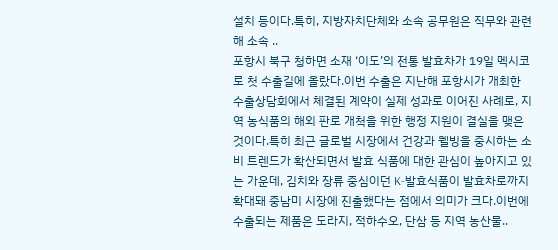설치 등이다.특히, 지방자치단체와 소속 공무원은 직무와 관련해 소속 ..
포항시 북구 청하면 소재 ‘이도’의 전통 발효차가 19일 멕시코로 첫 수출길에 올랐다.이번 수출은 지난해 포항시가 개최한 수출상담회에서 체결된 계약이 실제 성과로 이어진 사례로, 지역 농식품의 해외 판로 개척을 위한 행정 지원이 결실을 맺은 것이다.특히 최근 글로벌 시장에서 건강과 웰빙을 중시하는 소비 트렌드가 확산되면서 발효 식품에 대한 관심이 높아지고 있는 가운데, 김치와 장류 중심이던 K-발효식품이 발효차로까지 확대돼 중남미 시장에 진출했다는 점에서 의미가 크다.이번에 수출되는 제품은 도라지, 적하수오, 단삼 등 지역 농산물..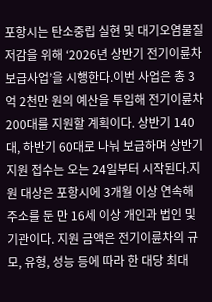포항시는 탄소중립 실현 및 대기오염물질 저감을 위해 ‘2026년 상반기 전기이륜차 보급사업’을 시행한다.이번 사업은 총 3억 2천만 원의 예산을 투입해 전기이륜차 200대를 지원할 계획이다. 상반기 140대, 하반기 60대로 나눠 보급하며 상반기 지원 접수는 오는 24일부터 시작된다.지원 대상은 포항시에 3개월 이상 연속해 주소를 둔 만 16세 이상 개인과 법인 및 기관이다. 지원 금액은 전기이륜차의 규모, 유형, 성능 등에 따라 한 대당 최대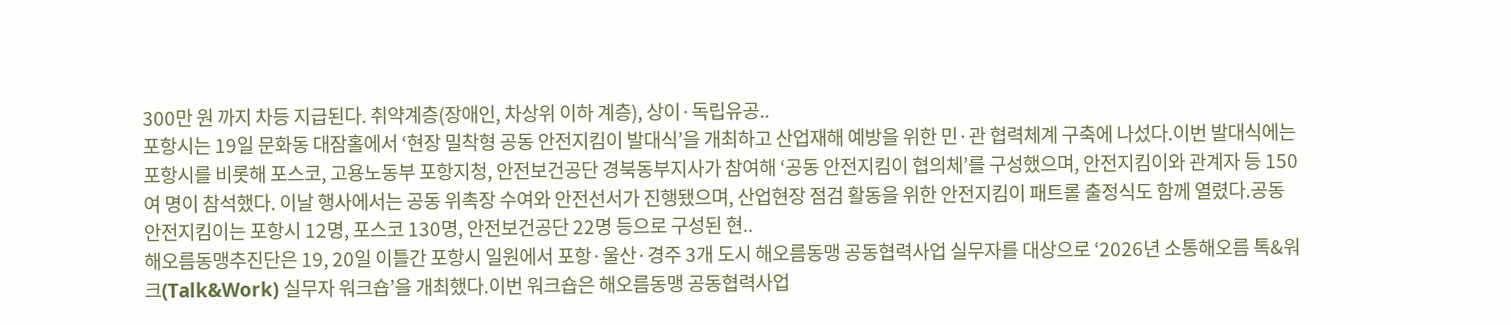300만 원 까지 차등 지급된다. 취약계층(장애인, 차상위 이하 계층), 상이·독립유공..
포항시는 19일 문화동 대잠홀에서 ‘현장 밀착형 공동 안전지킴이 발대식’을 개최하고 산업재해 예방을 위한 민·관 협력체계 구축에 나섰다.이번 발대식에는 포항시를 비롯해 포스코, 고용노동부 포항지청, 안전보건공단 경북동부지사가 참여해 ‘공동 안전지킴이 협의체’를 구성했으며, 안전지킴이와 관계자 등 150여 명이 참석했다. 이날 행사에서는 공동 위촉장 수여와 안전선서가 진행됐으며, 산업현장 점검 활동을 위한 안전지킴이 패트롤 출정식도 함께 열렸다.공동 안전지킴이는 포항시 12명, 포스코 130명, 안전보건공단 22명 등으로 구성된 현..
해오름동맹추진단은 19, 20일 이틀간 포항시 일원에서 포항·울산·경주 3개 도시 해오름동맹 공동협력사업 실무자를 대상으로 ‘2026년 소통해오름 톡&워크(Talk&Work) 실무자 워크숍’을 개최했다.이번 워크숍은 해오름동맹 공동협력사업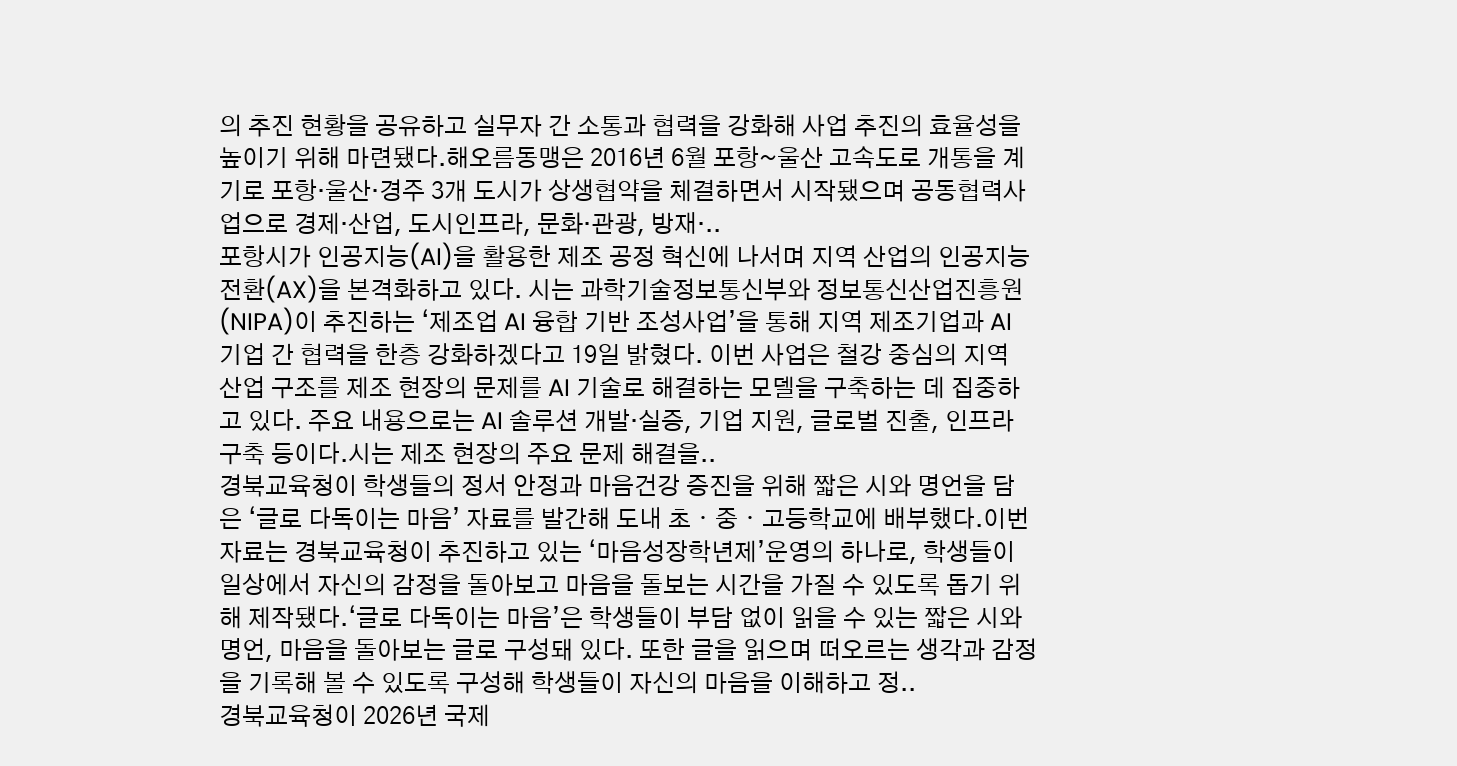의 추진 현황을 공유하고 실무자 간 소통과 협력을 강화해 사업 추진의 효율성을 높이기 위해 마련됐다.해오름동맹은 2016년 6월 포항~울산 고속도로 개통을 계기로 포항·울산·경주 3개 도시가 상생협약을 체결하면서 시작됐으며 공동협력사업으로 경제·산업, 도시인프라, 문화·관광, 방재·..
포항시가 인공지능(AI)을 활용한 제조 공정 혁신에 나서며 지역 산업의 인공지능 전환(AX)을 본격화하고 있다. 시는 과학기술정보통신부와 정보통신산업진흥원(NIPA)이 추진하는 ‘제조업 AI 융합 기반 조성사업’을 통해 지역 제조기업과 AI 기업 간 협력을 한층 강화하겠다고 19일 밝혔다. 이번 사업은 철강 중심의 지역 산업 구조를 제조 현장의 문제를 AI 기술로 해결하는 모델을 구축하는 데 집중하고 있다. 주요 내용으로는 AI 솔루션 개발·실증, 기업 지원, 글로벌 진출, 인프라 구축 등이다.시는 제조 현장의 주요 문제 해결을..
경북교육청이 학생들의 정서 안정과 마음건강 증진을 위해 짧은 시와 명언을 담은 ‘글로 다독이는 마음’ 자료를 발간해 도내 초ㆍ중ㆍ고등학교에 배부했다.이번 자료는 경북교육청이 추진하고 있는 ‘마음성장학년제’운영의 하나로, 학생들이 일상에서 자신의 감정을 돌아보고 마음을 돌보는 시간을 가질 수 있도록 돕기 위해 제작됐다.‘글로 다독이는 마음’은 학생들이 부담 없이 읽을 수 있는 짧은 시와 명언, 마음을 돌아보는 글로 구성돼 있다. 또한 글을 읽으며 떠오르는 생각과 감정을 기록해 볼 수 있도록 구성해 학생들이 자신의 마음을 이해하고 정..
경북교육청이 2026년 국제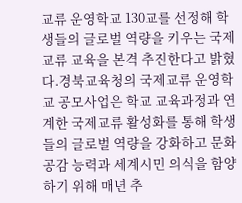교류 운영학교 130교를 선정해 학생들의 글로벌 역량을 키우는 국제교류 교육을 본격 추진한다고 밝혔다.경북교육청의 국제교류 운영학교 공모사업은 학교 교육과정과 연계한 국제교류 활성화를 통해 학생들의 글로벌 역량을 강화하고 문화 공감 능력과 세계시민 의식을 함양하기 위해 매년 추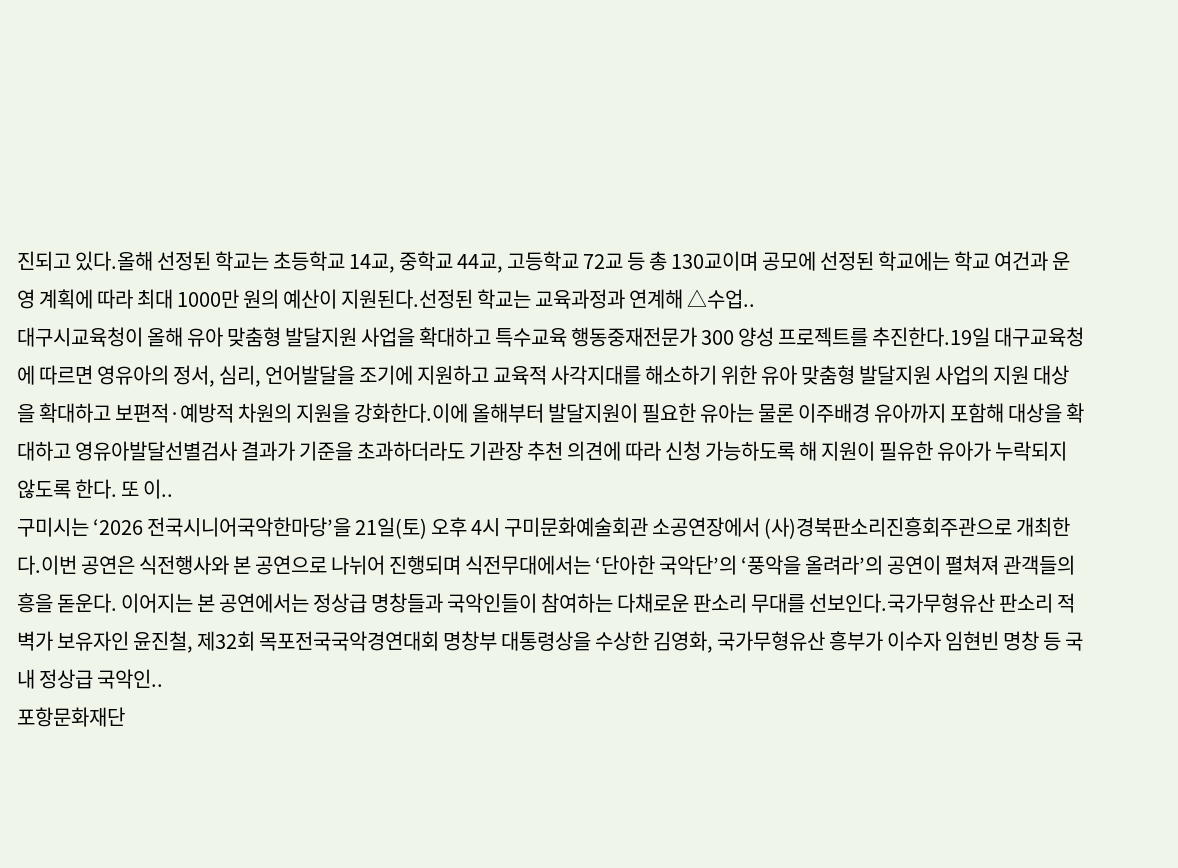진되고 있다.올해 선정된 학교는 초등학교 14교, 중학교 44교, 고등학교 72교 등 총 130교이며 공모에 선정된 학교에는 학교 여건과 운영 계획에 따라 최대 1000만 원의 예산이 지원된다.선정된 학교는 교육과정과 연계해 △수업..
대구시교육청이 올해 유아 맞춤형 발달지원 사업을 확대하고 특수교육 행동중재전문가 300 양성 프로젝트를 추진한다.19일 대구교육청에 따르면 영유아의 정서, 심리, 언어발달을 조기에 지원하고 교육적 사각지대를 해소하기 위한 유아 맞춤형 발달지원 사업의 지원 대상을 확대하고 보편적·예방적 차원의 지원을 강화한다.이에 올해부터 발달지원이 필요한 유아는 물론 이주배경 유아까지 포함해 대상을 확대하고 영유아발달선별검사 결과가 기준을 초과하더라도 기관장 추천 의견에 따라 신청 가능하도록 해 지원이 필유한 유아가 누락되지 않도록 한다. 또 이..
구미시는 ‘2026 전국시니어국악한마당’을 21일(토) 오후 4시 구미문화예술회관 소공연장에서 (사)경북판소리진흥회주관으로 개최한다.이번 공연은 식전행사와 본 공연으로 나뉘어 진행되며 식전무대에서는 ‘단아한 국악단’의 ‘풍악을 올려라’의 공연이 펼쳐져 관객들의 흥을 돋운다. 이어지는 본 공연에서는 정상급 명창들과 국악인들이 참여하는 다채로운 판소리 무대를 선보인다.국가무형유산 판소리 적벽가 보유자인 윤진철, 제32회 목포전국국악경연대회 명창부 대통령상을 수상한 김영화, 국가무형유산 흥부가 이수자 임현빈 명창 등 국내 정상급 국악인..
포항문화재단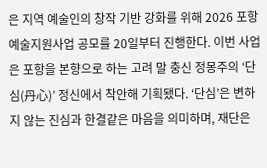은 지역 예술인의 창작 기반 강화를 위해 2026 포항예술지원사업 공모를 20일부터 진행한다. 이번 사업은 포항을 본향으로 하는 고려 말 충신 정몽주의 ‘단심(丹心)’ 정신에서 착안해 기획됐다. ‘단심’은 변하지 않는 진심과 한결같은 마음을 의미하며, 재단은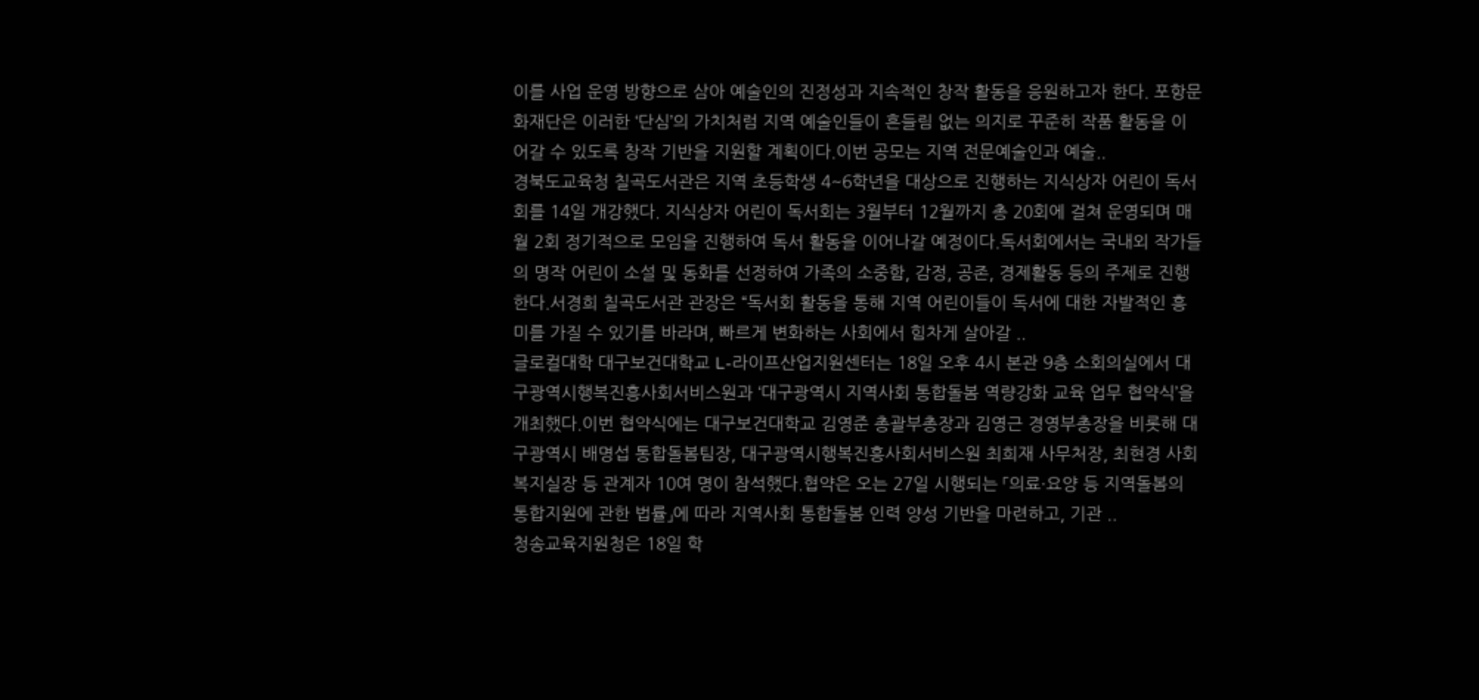이를 사업 운영 방향으로 삼아 예술인의 진정성과 지속적인 창작 활동을 응원하고자 한다. 포항문화재단은 이러한 ‘단심’의 가치처럼 지역 예술인들이 흔들림 없는 의지로 꾸준히 작품 활동을 이어갈 수 있도록 창작 기반을 지원할 계획이다.이번 공모는 지역 전문예술인과 예술..
경북도교육청 칠곡도서관은 지역 초등학생 4~6학년을 대상으로 진행하는 지식상자 어린이 독서회를 14일 개강했다. 지식상자 어린이 독서회는 3월부터 12월까지 총 20회에 걸쳐 운영되며 매월 2회 정기적으로 모임을 진행하여 독서 활동을 이어나갈 예정이다.독서회에서는 국내외 작가들의 명작 어린이 소설 및 동화를 선정하여 가족의 소중함, 감정, 공존, 경제활동 등의 주제로 진행한다.서경희 칠곡도서관 관장은 “독서회 활동을 통해 지역 어린이들이 독서에 대한 자발적인 흥미를 가질 수 있기를 바라며, 빠르게 변화하는 사회에서 힘차게 살아갈 ..
글로컬대학 대구보건대학교 L-라이프산업지원센터는 18일 오후 4시 본관 9층 소회의실에서 대구광역시행복진흥사회서비스원과 ‘대구광역시 지역사회 통합돌봄 역량강화 교육 업무 협약식’을 개최했다.이번 협약식에는 대구보건대학교 김영준 총괄부총장과 김영근 경영부총장을 비롯해 대구광역시 배명섭 통합돌봄팀장, 대구광역시행복진흥사회서비스원 최희재 사무처장, 최현경 사회복지실장 등 관계자 10여 명이 참석했다.협약은 오는 27일 시행되는 「의료·요양 등 지역돌봄의 통합지원에 관한 법률」에 따라 지역사회 통합돌봄 인력 양성 기반을 마련하고, 기관 ..
청송교육지원청은 18일 학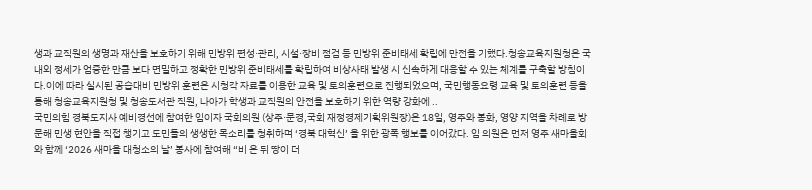생과 교직원의 생명과 재산을 보호하기 위해 민방위 편성·관리, 시설·장비 점검 등 민방위 준비태세 확립에 만전을 기했다.청송교육지원청은 국내외 정세가 엄중한 만큼 보다 면밀하고 정확한 민방위 준비태세를 확립하여 비상사태 발생 시 신속하게 대응할 수 있는 체계를 구축할 방침이다.이에 따라 실시된 공습대비 민방위 훈련은 시청각 자료를 이용한 교육 및 토의훈련으로 진행되었으며, 국민행동요령 교육 및 토의훈련 등을 통해 청송교육지원청 및 청송도서관 직원, 나아가 학생과 교직원의 안전을 보호하기 위한 역량 강화에 ..
국민의힘 경북도지사 예비경선에 참여한 임이자 국회의원 (상주·문경,국회 재정경제기획위원장)은 18일, 영주와 봉화, 영양 지역을 차례로 방문해 민생 현안을 직접 챙기고 도민들의 생생한 목소리를 청취하며 ‘경북 대혁신’ 을 위한 광폭 행보를 이어갔다. 임 의원은 먼저 영주 새마을회와 함께 ‘2026 새마을 대청소의 날’ 봉사에 참여해 “비 온 뒤 땅이 더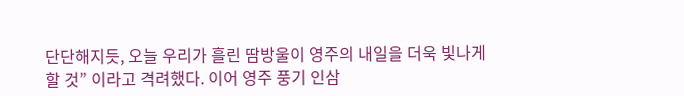단단해지듯, 오늘 우리가 흘린 땀방울이 영주의 내일을 더욱 빛나게 할 것” 이라고 격려했다. 이어 영주 풍기 인삼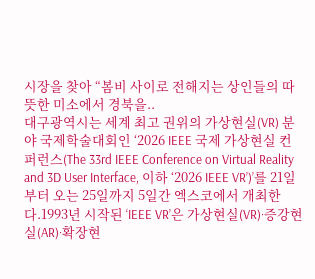시장을 찾아 “봄비 사이로 전해지는 상인들의 따뜻한 미소에서 경북을..
대구광역시는 세계 최고 권위의 가상현실(VR) 분야 국제학술대회인 ‘2026 IEEE 국제 가상현실 컨퍼런스(The 33rd IEEE Conference on Virtual Reality and 3D User Interface, 이하 ‘2026 IEEE VR’)’를 21일부터 오는 25일까지 5일간 엑스코에서 개최한다.1993년 시작된 ‘IEEE VR’은 가상현실(VR)·증강현실(AR)·확장현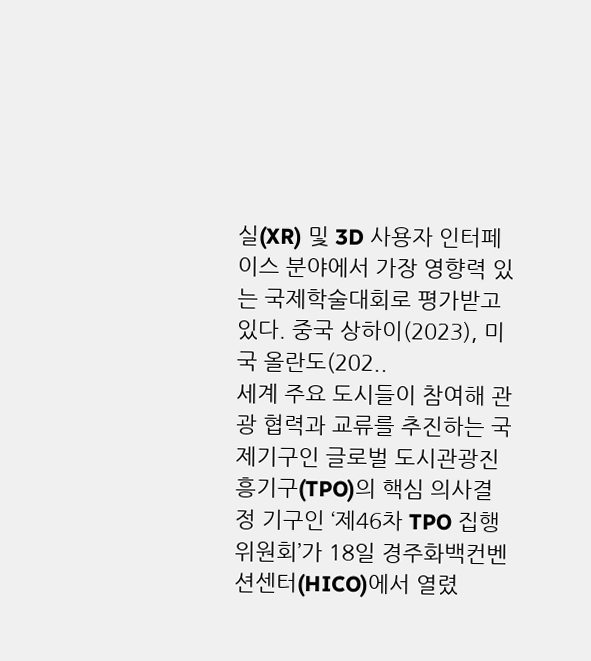실(XR) 및 3D 사용자 인터페이스 분야에서 가장 영향력 있는 국제학술대회로 평가받고 있다. 중국 상하이(2023), 미국 올란도(202..
세계 주요 도시들이 참여해 관광 협력과 교류를 추진하는 국제기구인 글로벌 도시관광진흥기구(TPO)의 핵심 의사결정 기구인 ‘제46차 TPO 집행위원회’가 18일 경주화백컨벤션센터(HICO)에서 열렸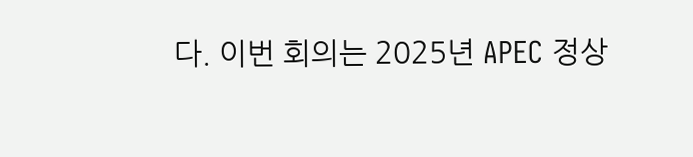다. 이번 회의는 2025년 APEC 정상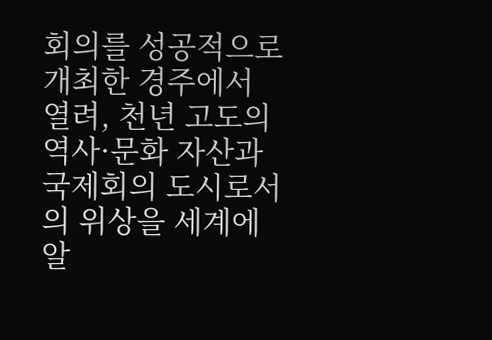회의를 성공적으로 개최한 경주에서 열려, 천년 고도의 역사·문화 자산과 국제회의 도시로서의 위상을 세계에 알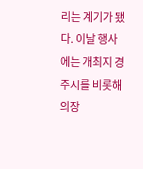리는 계기가 됐다. 이날 행사에는 개최지 경주시를 비롯해 의장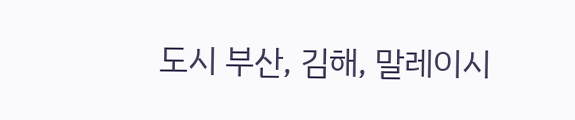도시 부산, 김해, 말레이시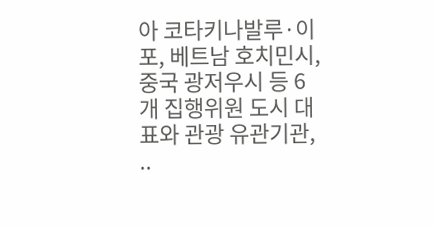아 코타키나발루·이포, 베트남 호치민시, 중국 광저우시 등 6개 집행위원 도시 대표와 관광 유관기관, ..